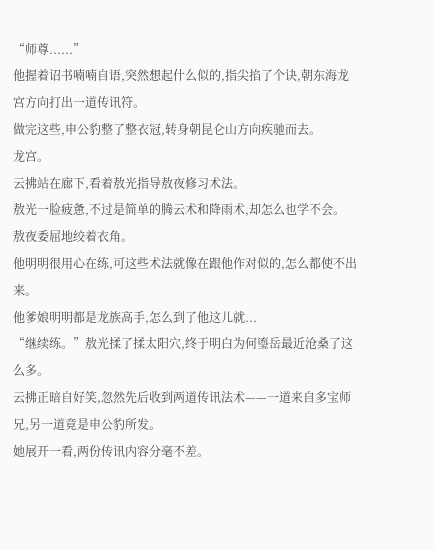“师尊......”
他握着诏书喃喃自语,突然想起什么似的,指尖掐了个诀,朝东海龙宫方向打出一道传讯符。
做完这些,申公豹整了整衣冠,转身朝昆仑山方向疾驰而去。
龙宫。
云拂站在廊下,看着敖光指导敖夜修习术法。
敖光一脸疲惫,不过是简单的腾云术和降雨术,却怎么也学不会。
敖夜委屈地绞着衣角。
他明明很用心在练,可这些术法就像在跟他作对似的,怎么都使不出来。
他爹娘明明都是龙族高手,怎么到了他这儿就...
“继续练。”敖光揉了揉太阳穴,终于明白为何瑬岳最近沧桑了这么多。
云拂正暗自好笑,忽然先后收到两道传讯法术——一道来自多宝师兄,另一道竟是申公豹所发。
她展开一看,两份传讯内容分毫不差。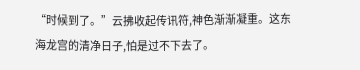“时候到了。”云拂收起传讯符,神色渐渐凝重。这东海龙宫的清净日子,怕是过不下去了。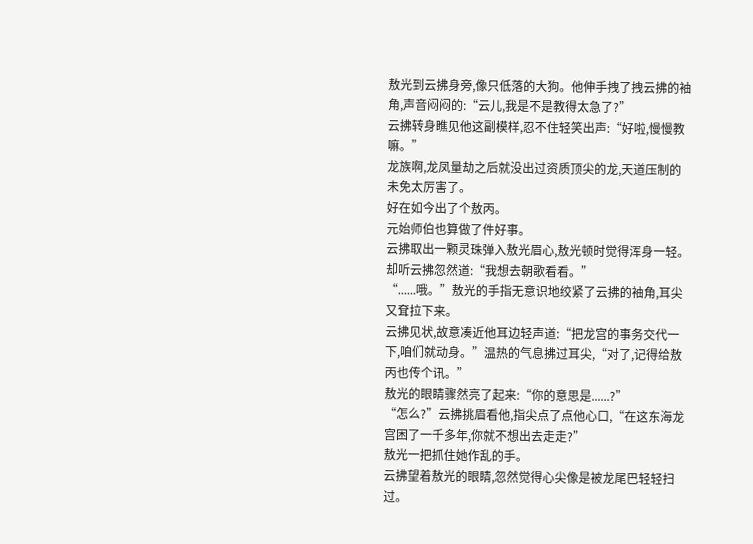敖光到云拂身旁,像只低落的大狗。他伸手拽了拽云拂的袖角,声音闷闷的:“云儿,我是不是教得太急了?”
云拂转身瞧见他这副模样,忍不住轻笑出声:“好啦,慢慢教嘛。”
龙族啊,龙凤量劫之后就没出过资质顶尖的龙,天道压制的未免太厉害了。
好在如今出了个敖丙。
元始师伯也算做了件好事。
云拂取出一颗灵珠弹入敖光眉心,敖光顿时觉得浑身一轻。
却听云拂忽然道:“我想去朝歌看看。”
“......哦。”敖光的手指无意识地绞紧了云拂的袖角,耳尖又耷拉下来。
云拂见状,故意凑近他耳边轻声道:“把龙宫的事务交代一下,咱们就动身。”温热的气息拂过耳尖,“对了,记得给敖丙也传个讯。”
敖光的眼睛骤然亮了起来:“你的意思是......?”
“怎么?”云拂挑眉看他,指尖点了点他心口,“在这东海龙宫困了一千多年,你就不想出去走走?”
敖光一把抓住她作乱的手。
云拂望着敖光的眼睛,忽然觉得心尖像是被龙尾巴轻轻扫过。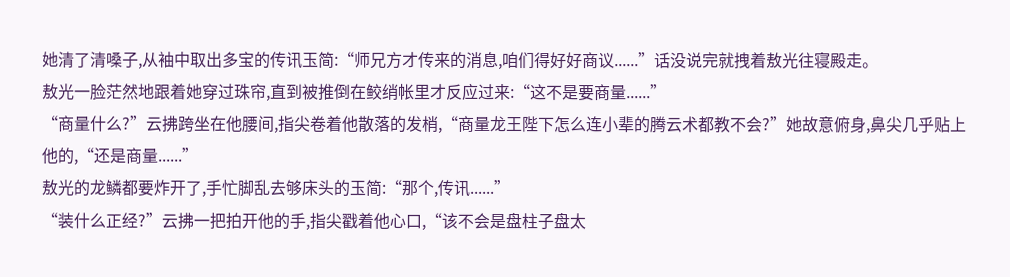她清了清嗓子,从袖中取出多宝的传讯玉简:“师兄方才传来的消息,咱们得好好商议......”话没说完就拽着敖光往寝殿走。
敖光一脸茫然地跟着她穿过珠帘,直到被推倒在鲛绡帐里才反应过来:“这不是要商量......”
“商量什么?”云拂跨坐在他腰间,指尖卷着他散落的发梢,“商量龙王陛下怎么连小辈的腾云术都教不会?”她故意俯身,鼻尖几乎贴上他的,“还是商量......”
敖光的龙鳞都要炸开了,手忙脚乱去够床头的玉简:“那个,传讯......”
“装什么正经?”云拂一把拍开他的手,指尖戳着他心口,“该不会是盘柱子盘太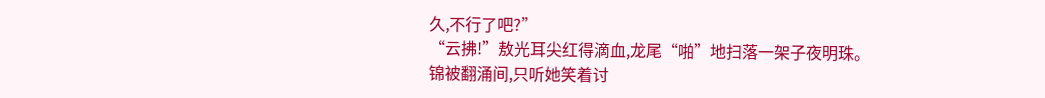久,不行了吧?”
“云拂!”敖光耳尖红得滴血,龙尾“啪”地扫落一架子夜明珠。
锦被翻涌间,只听她笑着讨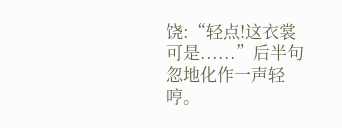饶:“轻点!这衣裳可是......”后半句忽地化作一声轻哼。